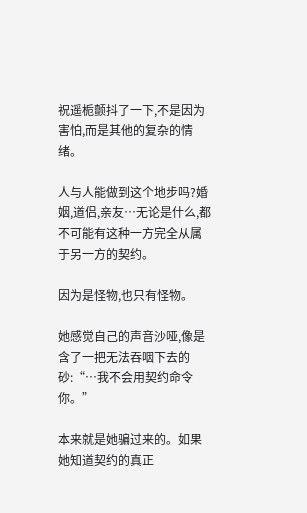祝遥栀颤抖了一下,不是因为害怕,而是其他的复杂的情绪。

人与人能做到这个地步吗?婚姻,道侣,亲友…无论是什么,都不可能有这种一方完全从属于另一方的契约。

因为是怪物,也只有怪物。

她感觉自己的声音沙哑,像是含了一把无法吞咽下去的砂:“…我不会用契约命令你。”

本来就是她骗过来的。如果她知道契约的真正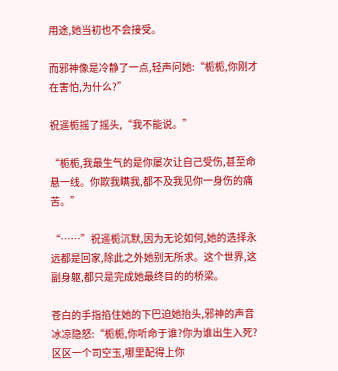用途,她当初也不会接受。

而邪神像是冷静了一点,轻声问她:“栀栀,你刚才在害怕,为什么?”

祝遥栀摇了摇头,“我不能说。”

“栀栀,我最生气的是你屡次让自己受伤,甚至命悬一线。你欺我瞒我,都不及我见你一身伤的痛苦。”

“……”祝遥栀沉默,因为无论如何,她的选择永远都是回家,除此之外她别无所求。这个世界,这副身躯,都只是完成她最终目的的桥梁。

苍白的手指掐住她的下巴迫她抬头,邪神的声音冰凉隐怒:“栀栀,你听命于谁?你为谁出生入死?区区一个司空玉,哪里配得上你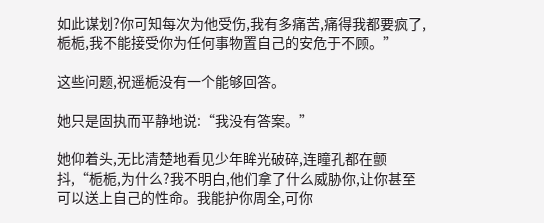如此谋划?你可知每次为他受伤,我有多痛苦,痛得我都要疯了,栀栀,我不能接受你为任何事物置自己的安危于不顾。”

这些问题,祝遥栀没有一个能够回答。

她只是固执而平静地说:“我没有答案。”

她仰着头,无比清楚地看见少年眸光破碎,连瞳孔都在颤抖,“栀栀,为什么?我不明白,他们拿了什么威胁你,让你甚至可以送上自己的性命。我能护你周全,可你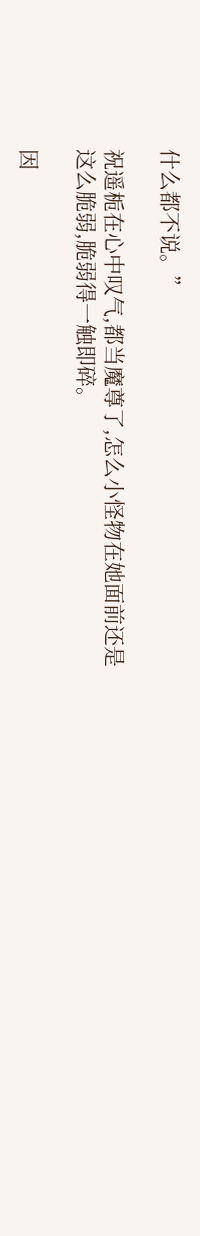什么都不说。”

祝遥栀在心中叹气,都当魔尊了,怎么小怪物在她面前还是这么脆弱,脆弱得一触即碎。

因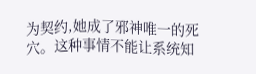为契约,她成了邪神唯一的死穴。这种事情不能让系统知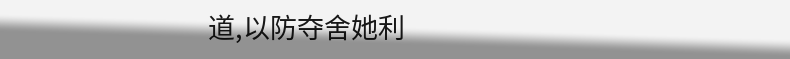道,以防夺舍她利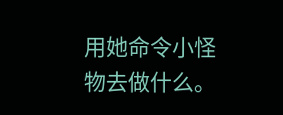用她命令小怪物去做什么。